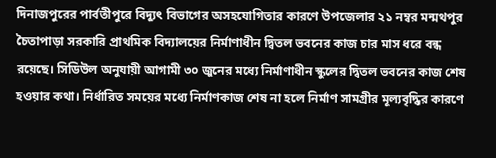দিনাজপুরের পার্বতীপুরে বিদ্যুৎ বিভাগের অসহযোগিতার কারণে উপজেলার ২১ নম্বর মন্মথপুর চৈতাপাড়া সরকারি প্রাথমিক বিদ্যালয়ের নির্মাণাধীন দ্বিতল ভবনের কাজ চার মাস ধরে বন্ধ রয়েছে। সিডিউল অনুযায়ী আগামী ৩০ জুনের মধ্যে নির্মাণাধীন স্কুলের দ্বিতল ভবনের কাজ শেষ হওয়ার কথা। নির্ধারিত সময়ের মধ্যে নির্মাণকাজ শেষ না হলে নির্মাণ সামগ্রীর মূল্যবৃদ্ধির কারণে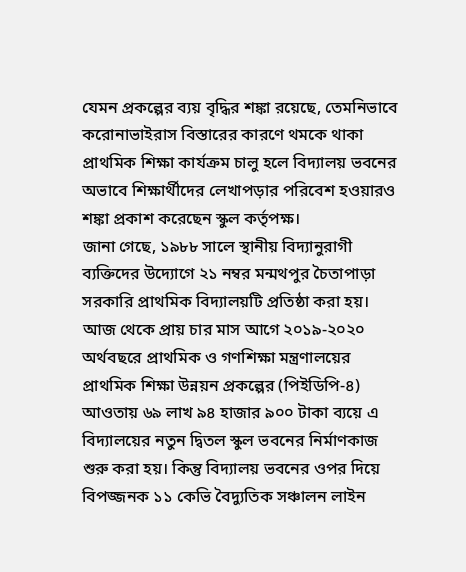যেমন প্রকল্পের ব্যয় বৃদ্ধির শঙ্কা রয়েছে, তেমনিভাবে করোনাভাইরাস বিস্তারের কারণে থমকে থাকা প্রাথমিক শিক্ষা কার্যক্রম চালু হলে বিদ্যালয় ভবনের অভাবে শিক্ষার্থীদের লেখাপড়ার পরিবেশ হওয়ারও শঙ্কা প্রকাশ করেছেন স্কুল কর্তৃপক্ষ।
জানা গেছে, ১৯৮৮ সালে স্থানীয় বিদ্যানুরাগী ব্যক্তিদের উদ্যোগে ২১ নম্বর মন্মথপুর চৈতাপাড়া সরকারি প্রাথমিক বিদ্যালয়টি প্রতিষ্ঠা করা হয়। আজ থেকে প্রায় চার মাস আগে ২০১৯-২০২০ অর্থবছরে প্রাথমিক ও গণশিক্ষা মন্ত্রণালয়ের প্রাথমিক শিক্ষা উন্নয়ন প্রকল্পের (পিইডিপি-৪) আওতায় ৬৯ লাখ ৯৪ হাজার ৯০০ টাকা ব্যয়ে এ বিদ্যালয়ের নতুন দ্বিতল স্কুল ভবনের নির্মাণকাজ শুরু করা হয়। কিন্তু বিদ্যালয় ভবনের ওপর দিয়ে বিপজ্জনক ১১ কেভি বৈদ্যুতিক সঞ্চালন লাইন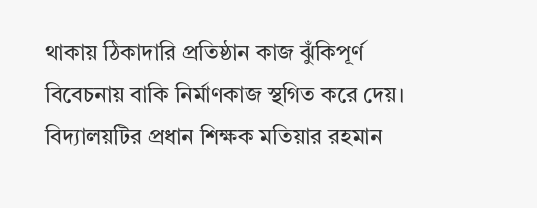থাকায় ঠিকাদারি প্রতিষ্ঠান কাজ ঝুঁকিপূর্ণ বিবেচনায় বাকি নির্মাণকাজ স্থগিত করে দেয়।
বিদ্যালয়টির প্রধান শিক্ষক মতিয়ার রহমান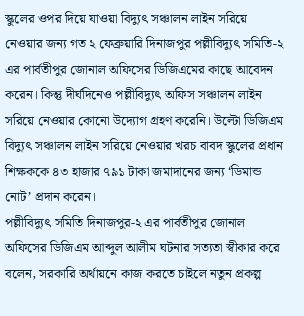স্কুলের ওপর দিয়ে যাওয়া বিদ্যুৎ সঞ্চালন লাইন সরিয়ে নেওয়ার জন্য গত ২ ফেব্রুয়ারি দিনাজপুর পল্লীবিদ্যুৎ সমিতি-২ এর পার্বতীপুর জোনাল অফিসের ডিজিএমের কাছে আবেদন করেন। কিন্তু দীর্ঘদিনেও পল্লীবিদ্যুৎ অফিস সঞ্চালন লাইন সরিয়ে নেওয়ার কোনো উদ্যোগ গ্রহণ করেনি। উল্টো ডিজিএম বিদ্যুৎ সঞ্চালন লাইন সরিয়ে নেওয়ার খরচ বাবদ স্কুলের প্রধান শিক্ষককে ৪৩ হাজার ৭৯১ টাকা জমাদানের জন্য ‘ডিমান্ড নোট’ প্রদান করেন।
পল্লীবিদ্যুৎ সমিতি দিনাজপুর-২ এর পার্বতীপুর জোনাল অফিসের ডিজিএম আব্দুল আলীম ঘটনার সত্যতা স্বীকার করে বলেন, সরকারি অর্থায়নে কাজ করতে চাইলে নতুন প্রকল্প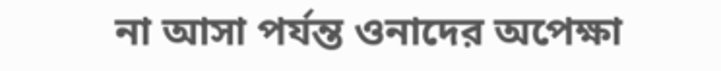না আসা পর্যন্ত ওনাদের অপেক্ষা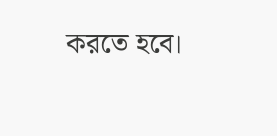করতে হবে।